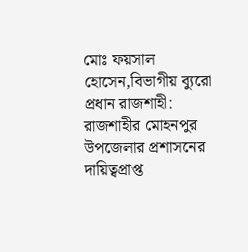মোঃ ফয়সাল হোসেন,বিভাগীয় ব্যুরো প্রধান রাজশাহী:
রাজশাহীর মোহনপুর উপজেলার প্রশাসনের দায়িত্বপ্রাপ্ত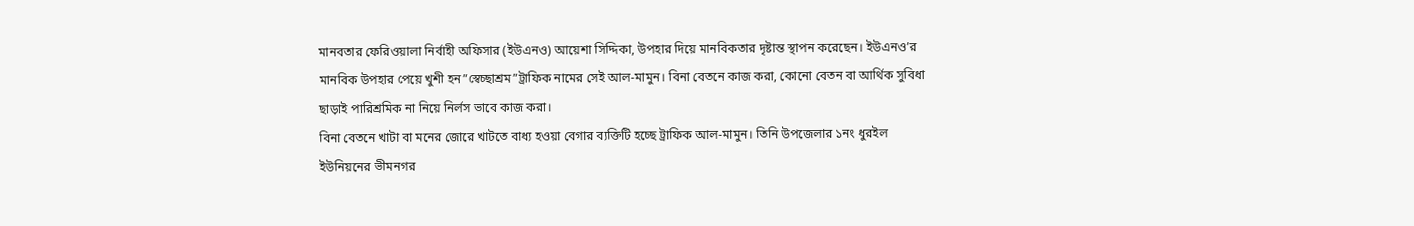মানবতার ফেরিওয়ালা নির্বাহী অফিসার (ইউএনও) আয়েশা সিদ্দিকা, উপহার দিয়ে মানবিকতার দৃষ্টান্ত স্থাপন করেছেন। ইউএনও’র মানবিক উপহার পেয়ে খুশী হন”স্বেচ্ছাশ্রম”ট্রাফিক নামের সেই আল-মামুন। বিনা বেতনে কাজ করা, কোনো বেতন বা আর্থিক সুবিধা ছাড়াই পারিশ্রমিক না নিয়ে নির্লস ভাবে কাজ করা।
বিনা বেতনে খাটা বা মনের জোরে খাটতে বাধ্য হওয়া বেগার ব্যক্তিটি হচ্ছে ট্রাফিক আল-মামুন। তিনি উপজেলার ১নং ধুরইল ইউনিয়নের ভীমনগর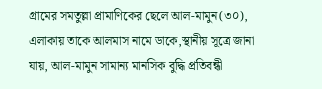গ্রামের সমতুল্লা প্রামাণিকের ছেলে আল-মামুন(৩০), এলাকায় তাকে আলমাস নামে ডাকে,স্থানীয় সূত্রে জানা যায়, আল-মামুন সামান্য মানসিক বুদ্ধি প্রতিবন্ধী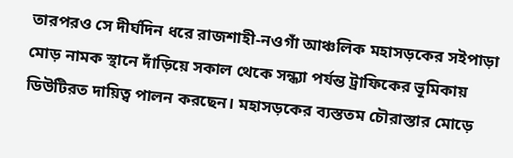তারপরও সে দীর্ঘদিন ধরে রাজশাহী-নওগাঁ আঞ্চলিক মহাসড়কের সইপাড়া মোড় নামক স্থানে দাঁড়িয়ে সকাল থেকে সন্ধ্যা পর্যন্ত ট্রাফিকের ভূমিকায় ডিউটিরত দায়িত্ব পালন করছেন। মহাসড়কের ব্যস্ততম চৌরাস্তার মোড়ে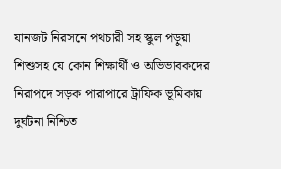যানজট নিরসনে পথচারী সহ স্কুল পড়ুয়া শিশুসহ যে কোন শিক্ষার্থী ও অভিভাবকদের নিরাপদে সড়ক পারাপারে ট্রাফিক ভূমিকায় দুর্ঘটনা নিশ্চিত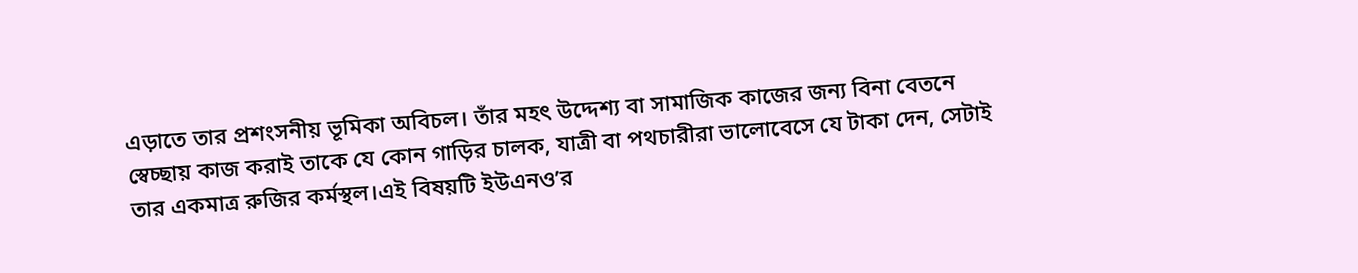এড়াতে তার প্রশংসনীয় ভূমিকা অবিচল। তাঁর মহৎ উদ্দেশ্য বা সামাজিক কাজের জন্য বিনা বেতনে স্বেচ্ছায় কাজ করাই তাকে যে কোন গাড়ির চালক, যাত্রী বা পথচারীরা ভালোবেসে যে টাকা দেন, সেটাই তার একমাত্র রুজির কর্মস্থল।এই বিষয়টি ইউএনও’র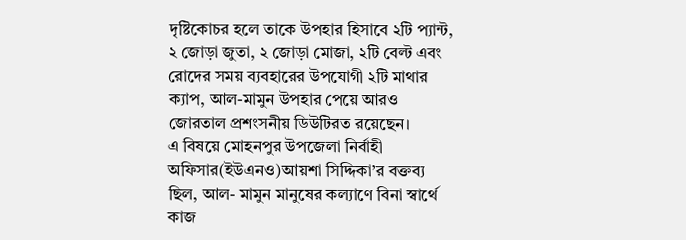দৃষ্টিকোচর হলে তাকে উপহার হিসাবে ২টি প্যান্ট, ২ জোড়া জুতা, ২ জোড়া মোজা, ২টি বেল্ট এবং রোদের সময় ব্যবহারের উপযোগী ২টি মাথার ক্যাপ, আল-মামুন উপহার পেয়ে আরও জোরতাল প্রশংসনীয় ডিউটিরত রয়েছেন।
এ বিষয়ে মোহনপুর উপজেলা নির্বাহী অফিসার(ইউএনও)আয়শা সিদ্দিকা’র বক্তব্য ছিল, আল- মামুন মানুষের কল্যাণে বিনা স্বার্থে কাজ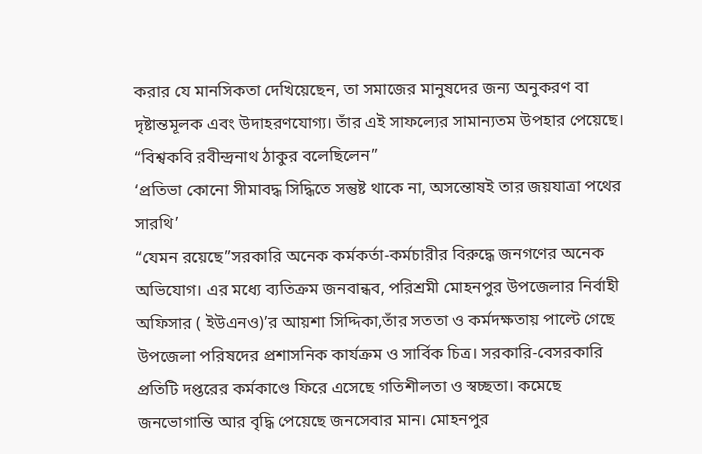করার যে মানসিকতা দেখিয়েছেন, তা সমাজের মানুষদের জন্য অনুকরণ বা দৃষ্টান্তমূলক এবং উদাহরণযোগ্য। তাঁর এই সাফল্যের সামান্যতম উপহার পেয়েছে।
“বিশ্বকবি রবীন্দ্রনাথ ঠাকুর বলেছিলেন”
‘প্রতিভা কোনো সীমাবদ্ধ সিদ্ধিতে সন্তুষ্ট থাকে না, অসন্তোষই তার জয়যাত্রা পথের সারথি’
“যেমন রয়েছে”সরকারি অনেক কর্মকর্তা-কর্মচারীর বিরুদ্ধে জনগণের অনেক অভিযোগ। এর মধ্যে ব্যতিক্রম জনবান্ধব, পরিশ্রমী মোহনপুর উপজেলার নির্বাহী অফিসার ( ইউএনও)’র আয়শা সিদ্দিকা,তাঁর সততা ও কর্মদক্ষতায় পাল্টে গেছে উপজেলা পরিষদের প্রশাসনিক কার্যক্রম ও সার্বিক চিত্র। সরকারি-বেসরকারি প্রতিটি দপ্তরের কর্মকাণ্ডে ফিরে এসেছে গতিশীলতা ও স্বচ্ছতা। কমেছে জনভোগান্তি আর বৃদ্ধি পেয়েছে জনসেবার মান। মোহনপুর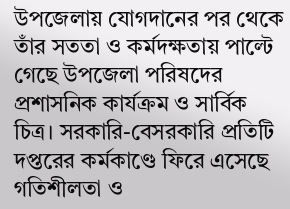উপজেলায় যোগদানের পর থেকে তাঁর সততা ও কর্মদক্ষতায় পাল্টে গেছে উপজেলা পরিষদের প্রশাসনিক কার্যক্রম ও সার্বিক চিত্র। সরকারি-বেসরকারি প্রতিটি দপ্তরের কর্মকাণ্ডে ফিরে এসেছে গতিশীলতা ও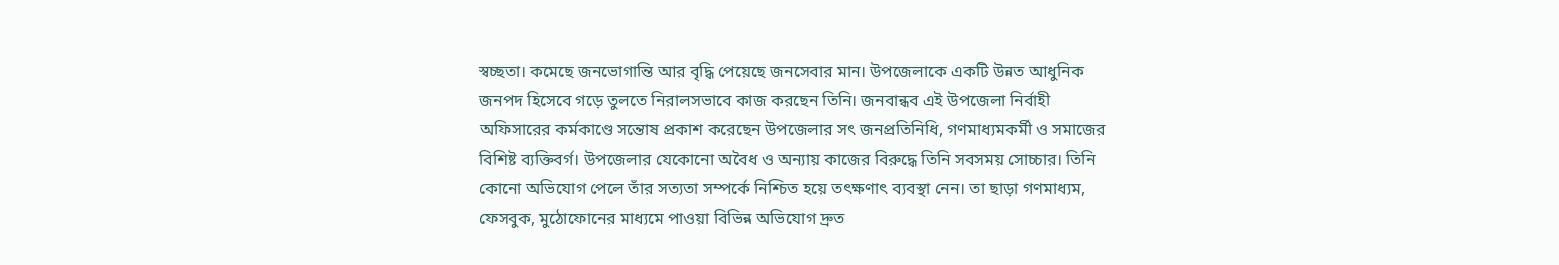স্বচ্ছতা। কমেছে জনভোগান্তি আর বৃদ্ধি পেয়েছে জনসেবার মান। উপজেলাকে একটি উন্নত আধুনিক জনপদ হিসেবে গড়ে তুলতে নিরালসভাবে কাজ করছেন তিনি। জনবান্ধব এই উপজেলা নির্বাহী অফিসারের কর্মকাণ্ডে সন্তোষ প্রকাশ করেছেন উপজেলার সৎ জনপ্রতিনিধি, গণমাধ্যমকর্মী ও সমাজের বিশিষ্ট ব্যক্তিবর্গ। উপজেলার যেকোনো অবৈধ ও অন্যায় কাজের বিরুদ্ধে তিনি সবসময় সোচ্চার। তিনি কোনো অভিযোগ পেলে তাঁর সত্যতা সম্পর্কে নিশ্চিত হয়ে তৎক্ষণাৎ ব্যবস্থা নেন। তা ছাড়া গণমাধ্যম, ফেসবুক, মুঠোফোনের মাধ্যমে পাওয়া বিভিন্ন অভিযোগ দ্রুত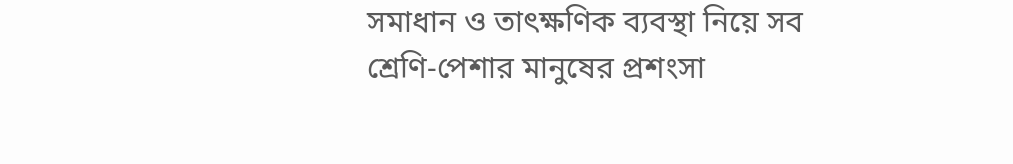সমাধান ও তাৎক্ষণিক ব্যবস্থা নিয়ে সব শ্রেণি-পেশার মানুষের প্রশংসা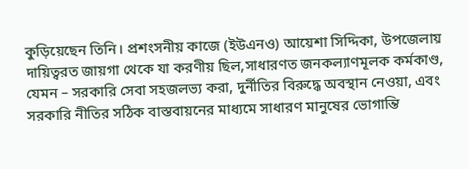কুড়িয়েছেন তিনি। প্রশংসনীয় কাজে (ইউএনও) আয়েশা সিদ্দিকা, উপজেলায় দায়িত্বরত জায়গা থেকে যা করণীয় ছিল,সাধারণত জনকল্যাণমূলক কর্মকাণ্ড, যেমন – সরকারি সেবা সহজলভ্য করা, দুর্নীতির বিরুদ্ধে অবস্থান নেওয়া, এবং সরকারি নীতির সঠিক বাস্তবায়নের মাধ্যমে সাধারণ মানুষের ভোগান্তি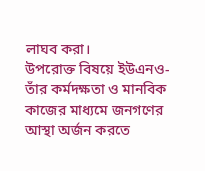লাঘব করা।
উপরোক্ত বিষয়ে ইউএনও- তাঁর কর্মদক্ষতা ও মানবিক কাজের মাধ্যমে জনগণের আস্থা অর্জন করতে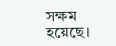সক্ষম হয়েছে।